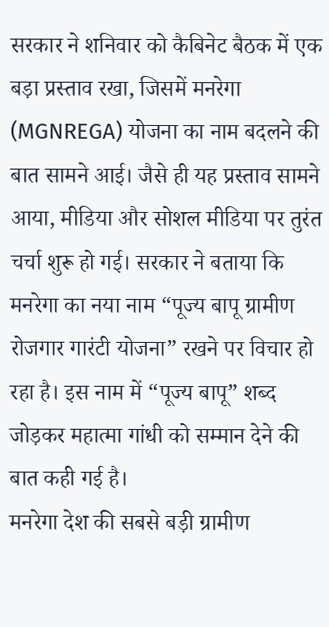सरकार ने शनिवार को कैबिनेट बैठक में एक बड़ा प्रस्ताव रखा, जिसमें मनरेगा (MGNREGA) योजना का नाम बदलने की बात सामने आई। जैसे ही यह प्रस्ताव सामने आया, मीडिया और सोशल मीडिया पर तुरंत चर्चा शुरू हो गई। सरकार ने बताया कि मनरेगा का नया नाम “पूज्य बापू ग्रामीण रोजगार गारंटी योजना” रखने पर विचार हो रहा है। इस नाम में “पूज्य बापू” शब्द जोड़कर महात्मा गांधी को सम्मान देने की बात कही गई है।
मनरेगा देश की सबसे बड़ी ग्रामीण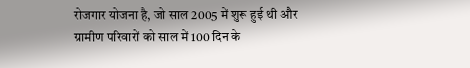रोजगार योजना है, जो साल 2005 में शुरू हुई थी और ग्रामीण परिवारों को साल में 100 दिन के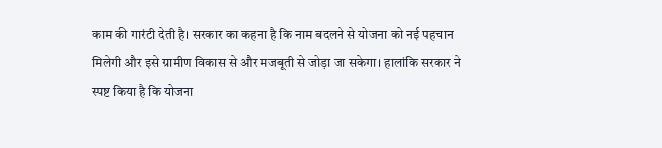काम की गारंटी देती है। सरकार का कहना है कि नाम बदलने से योजना को नई पहचान मिलेगी और इसे ग्रामीण विकास से और मजबूती से जोड़ा जा सकेगा। हालांकि सरकार ने स्पष्ट किया है कि योजना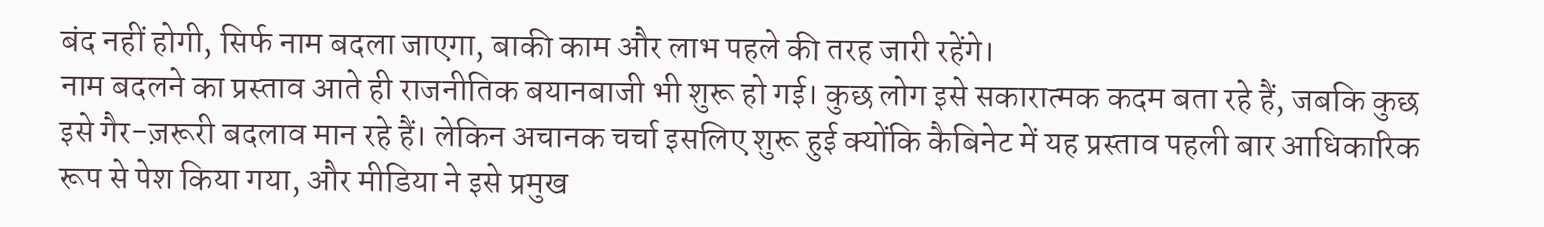बंद नहीं होगी, सिर्फ नाम बदला जाएगा, बाकी काम और लाभ पहले की तरह जारी रहेंगे।
नाम बदलने का प्रस्ताव आते ही राजनीतिक बयानबाजी भी शुरू हो गई। कुछ लोग इसे सकारात्मक कदम बता रहे हैं, जबकि कुछ इसे गैर-ज़रूरी बदलाव मान रहे हैं। लेकिन अचानक चर्चा इसलिए शुरू हुई क्योंकि कैबिनेट में यह प्रस्ताव पहली बार आधिकारिक रूप से पेश किया गया, और मीडिया ने इसे प्रमुख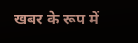खबर के रूप में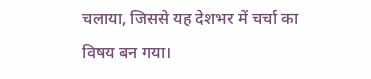चलाया, जिससे यह देशभर में चर्चा का विषय बन गया।